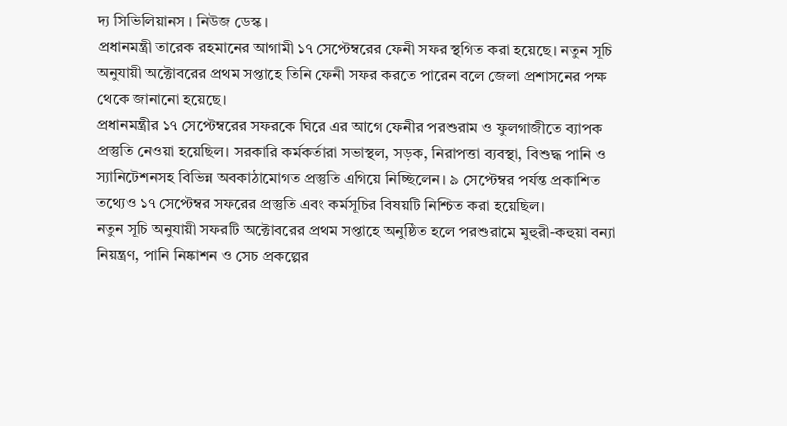দ্য সিভিলিয়ানস । নিউজ ডেস্ক ।
প্রধানমন্ত্রী তারেক রহমানের আগামী ১৭ সেপ্টেম্বরের ফেনী সফর স্থগিত করা হয়েছে। নতুন সূচি অনুযায়ী অক্টোবরের প্রথম সপ্তাহে তিনি ফেনী সফর করতে পারেন বলে জেলা প্রশাসনের পক্ষ থেকে জানানো হয়েছে।
প্রধানমন্ত্রীর ১৭ সেপ্টেম্বরের সফরকে ঘিরে এর আগে ফেনীর পরশুরাম ও ফুলগাজীতে ব্যাপক প্রস্তুতি নেওয়া হয়েছিল। সরকারি কর্মকর্তারা সভাস্থল, সড়ক, নিরাপত্তা ব্যবস্থা, বিশুদ্ধ পানি ও স্যানিটেশনসহ বিভিন্ন অবকাঠামোগত প্রস্তুতি এগিয়ে নিচ্ছিলেন। ৯ সেপ্টেম্বর পর্যন্ত প্রকাশিত তথ্যেও ১৭ সেপ্টেম্বর সফরের প্রস্তুতি এবং কর্মসূচির বিষয়টি নিশ্চিত করা হয়েছিল।
নতুন সূচি অনুযায়ী সফরটি অক্টোবরের প্রথম সপ্তাহে অনুষ্ঠিত হলে পরশুরামে মুহুরী-কহুয়া বন্যা নিয়ন্ত্রণ, পানি নিষ্কাশন ও সেচ প্রকল্পের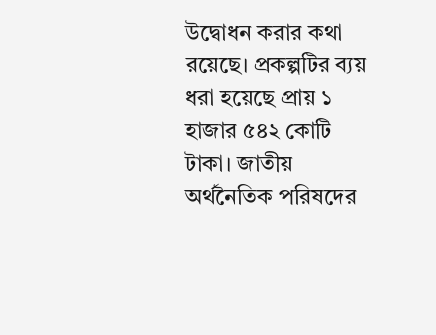উদ্বোধন করার কথা রয়েছে। প্রকল্পটির ব্যয় ধরা হয়েছে প্রায় ১ হাজার ৫৪২ কোটি টাকা। জাতীয় অর্থনৈতিক পরিষদের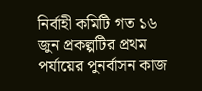নির্বাহী কমিটি গত ১৬ জুন প্রকল্পটির প্রথম পর্যায়ের পুনর্বাসন কাজ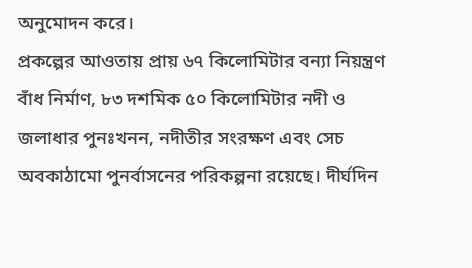অনুমোদন করে।
প্রকল্পের আওতায় প্রায় ৬৭ কিলোমিটার বন্যা নিয়ন্ত্রণ বাঁধ নির্মাণ, ৮৩ দশমিক ৫০ কিলোমিটার নদী ও জলাধার পুনঃখনন, নদীতীর সংরক্ষণ এবং সেচ অবকাঠামো পুনর্বাসনের পরিকল্পনা রয়েছে। দীর্ঘদিন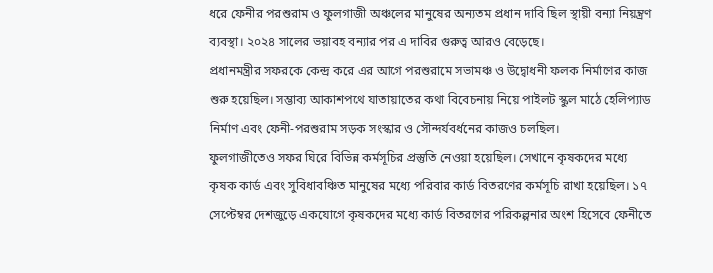ধরে ফেনীর পরশুরাম ও ফুলগাজী অঞ্চলের মানুষের অন্যতম প্রধান দাবি ছিল স্থায়ী বন্যা নিয়ন্ত্রণ ব্যবস্থা। ২০২৪ সালের ভয়াবহ বন্যার পর এ দাবির গুরুত্ব আরও বেড়েছে।
প্রধানমন্ত্রীর সফরকে কেন্দ্র করে এর আগে পরশুরামে সভামঞ্চ ও উদ্বোধনী ফলক নির্মাণের কাজ শুরু হয়েছিল। সম্ভাব্য আকাশপথে যাতায়াতের কথা বিবেচনায় নিয়ে পাইলট স্কুল মাঠে হেলিপ্যাড নির্মাণ এবং ফেনী-পরশুরাম সড়ক সংস্কার ও সৌন্দর্যবর্ধনের কাজও চলছিল।
ফুলগাজীতেও সফর ঘিরে বিভিন্ন কর্মসূচির প্রস্তুতি নেওয়া হয়েছিল। সেখানে কৃষকদের মধ্যে কৃষক কার্ড এবং সুবিধাবঞ্চিত মানুষের মধ্যে পরিবার কার্ড বিতরণের কর্মসূচি রাখা হয়েছিল। ১৭ সেপ্টেম্বর দেশজুড়ে একযোগে কৃষকদের মধ্যে কার্ড বিতরণের পরিকল্পনার অংশ হিসেবে ফেনীতে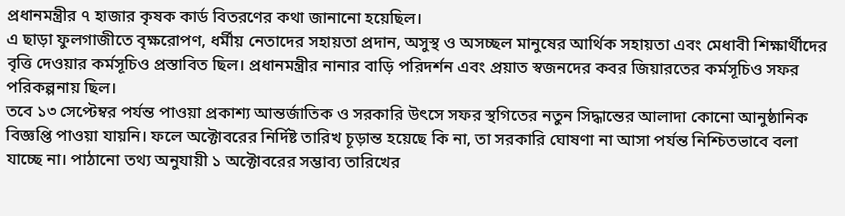প্রধানমন্ত্রীর ৭ হাজার কৃষক কার্ড বিতরণের কথা জানানো হয়েছিল।
এ ছাড়া ফুলগাজীতে বৃক্ষরোপণ, ধর্মীয় নেতাদের সহায়তা প্রদান, অসুস্থ ও অসচ্ছল মানুষের আর্থিক সহায়তা এবং মেধাবী শিক্ষার্থীদের বৃত্তি দেওয়ার কর্মসূচিও প্রস্তাবিত ছিল। প্রধানমন্ত্রীর নানার বাড়ি পরিদর্শন এবং প্রয়াত স্বজনদের কবর জিয়ারতের কর্মসূচিও সফর পরিকল্পনায় ছিল।
তবে ১৩ সেপ্টেম্বর পর্যন্ত পাওয়া প্রকাশ্য আন্তর্জাতিক ও সরকারি উৎসে সফর স্থগিতের নতুন সিদ্ধান্তের আলাদা কোনো আনুষ্ঠানিক বিজ্ঞপ্তি পাওয়া যায়নি। ফলে অক্টোবরের নির্দিষ্ট তারিখ চূড়ান্ত হয়েছে কি না, তা সরকারি ঘোষণা না আসা পর্যন্ত নিশ্চিতভাবে বলা যাচ্ছে না। পাঠানো তথ্য অনুযায়ী ১ অক্টোবরের সম্ভাব্য তারিখের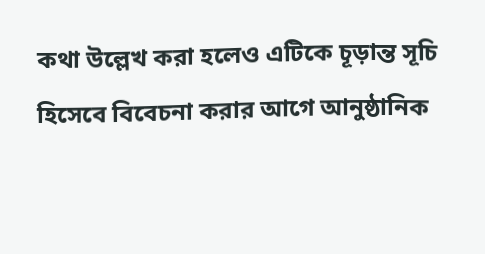কথা উল্লেখ করা হলেও এটিকে চূড়ান্ত সূচি হিসেবে বিবেচনা করার আগে আনুষ্ঠানিক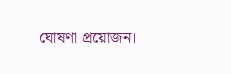ঘোষণা প্রয়োজন।